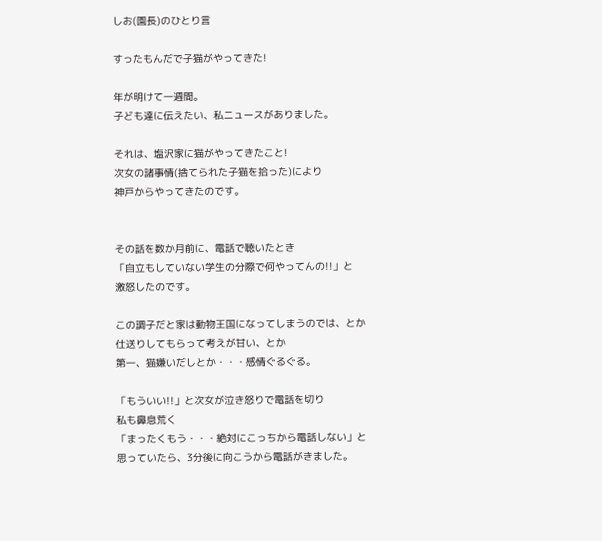しお(園長)のひとり言

すったもんだで子猫がやってきた!

年が明けて一週間。
子ども達に伝えたい、私ニュースがありました。

それは、塩沢家に猫がやってきたこと!
次女の諸事情(捨てられた子猫を拾った)により
神戸からやってきたのです。


その話を数か月前に、電話で聴いたとき
「自立もしていない学生の分際で何やってんの!!」と
激怒したのです。

この調子だと家は動物王国になってしまうのでは、とか
仕送りしてもらって考えが甘い、とか
第一、猫嫌いだしとか・・・感情ぐるぐる。

「もういい!!」と次女が泣き怒りで電話を切り
私も鼻息荒く
「まったくもう・・・絶対にこっちから電話しない」と
思っていたら、3分後に向こうから電話がきました。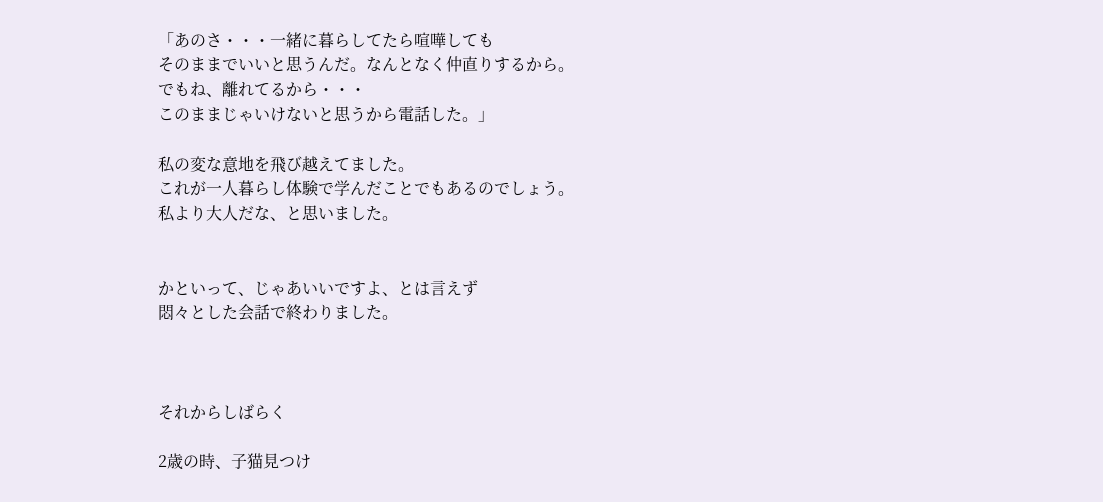「あのさ・・・一緒に暮らしてたら喧嘩しても
そのままでいいと思うんだ。なんとなく仲直りするから。
でもね、離れてるから・・・
このままじゃいけないと思うから電話した。」

私の変な意地を飛び越えてました。
これが一人暮らし体験で学んだことでもあるのでしょう。
私より大人だな、と思いました。


かといって、じゃあいいですよ、とは言えず
悶々とした会話で終わりました。



それからしばらく

2歳の時、子猫見つけ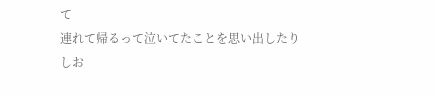て
連れて帰るって泣いてたことを思い出したり
しお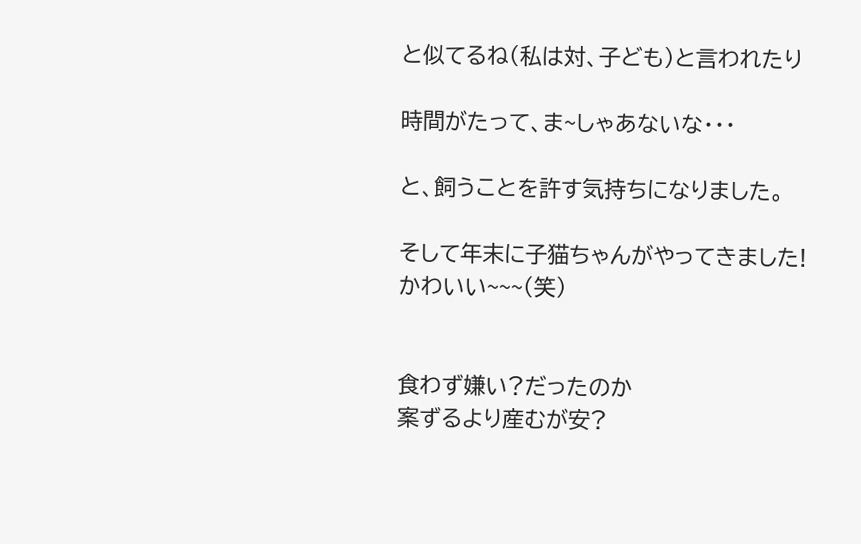と似てるね(私は対、子ども)と言われたり

時間がたって、ま~しゃあないな・・・

と、飼うことを許す気持ちになりました。

そして年末に子猫ちゃんがやってきました!
かわいい~~~(笑)


食わず嫌い?だったのか
案ずるより産むが安?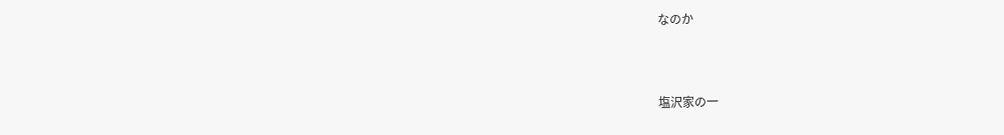なのか



塩沢家の一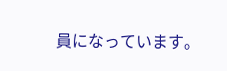員になっています。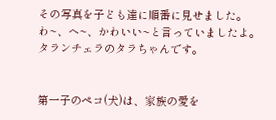その写真を子ども達に順番に見せました。
わ~、へ~、かわいい~と言っていましたよ。
タランチェラのタラちゃんです。


第一子のペコ(犬)は、家族の愛を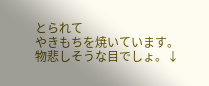とられて
やきもちを焼いています。
物悲しそうな目でしょ。↓